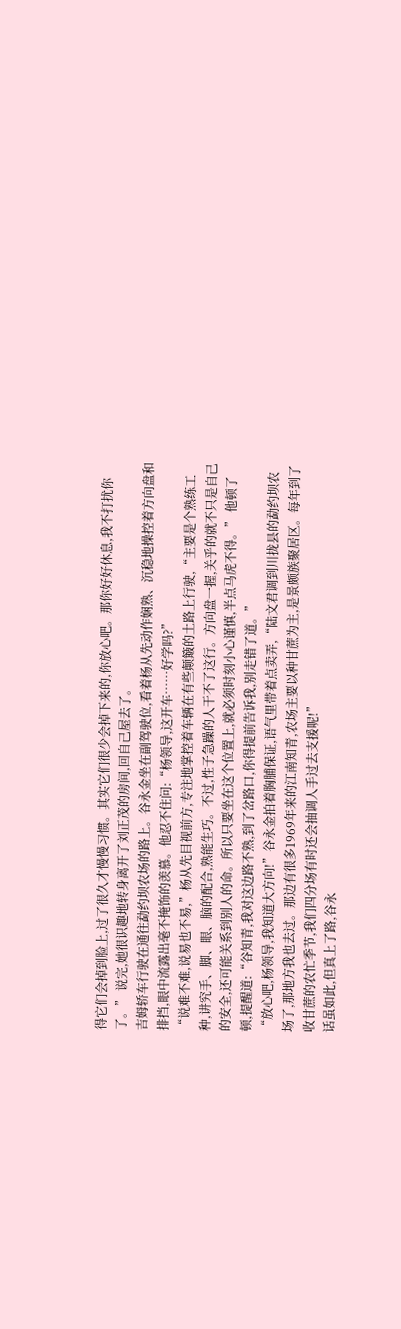得它们会掉到脸上,过了很久才慢慢习惯。其实它们很少会掉下来的,你放心吧。那你好好休息,我不打扰你了。” 说完,她很识趣地转身离开了刘正茂的房间,回自己屋去了。
吉姆轿车行驶在通往勐约坝农场的路上。谷永金坐在副驾驶位,看着杨从先动作娴熟、沉稳地操控着方向盘和排挡,眼中流露出毫不掩饰的羡慕。他忍不住问:“杨领导,这开车……好学吗?”
“说难不难,说易也不易,”杨从先目视前方,专注地掌控着车辆在有些颠簸的土路上行驶,“主要是个熟练工种,讲究手、脚、眼、脑的配合,熟能生巧。不过,性子急躁的人干不了这行。方向盘一握,关乎的就不只是自己的安全,还可能关系到别人的命。所以只要坐在这个位置上,就必须时刻小心谨慎,半点马虎不得。” 他顿了顿,提醒道:“谷知青,我对这边路不熟,到了岔路口,你得提前告诉我,别走错了道。”
“放心吧,杨领导,我知道大方向!”谷永金拍着胸脯保证,语气里带着点卖弄,“陆文君调到川拢县的勐约坝农场了,那地方我也去过。那边有很多1969年来的江南知青,农场主要以种甘蔗为主,是景颇族聚居区。每年到了收甘蔗的农忙季节,我们四分场有时还会抽调人手过去支援呢!”
话虽如此,但真上了路,谷永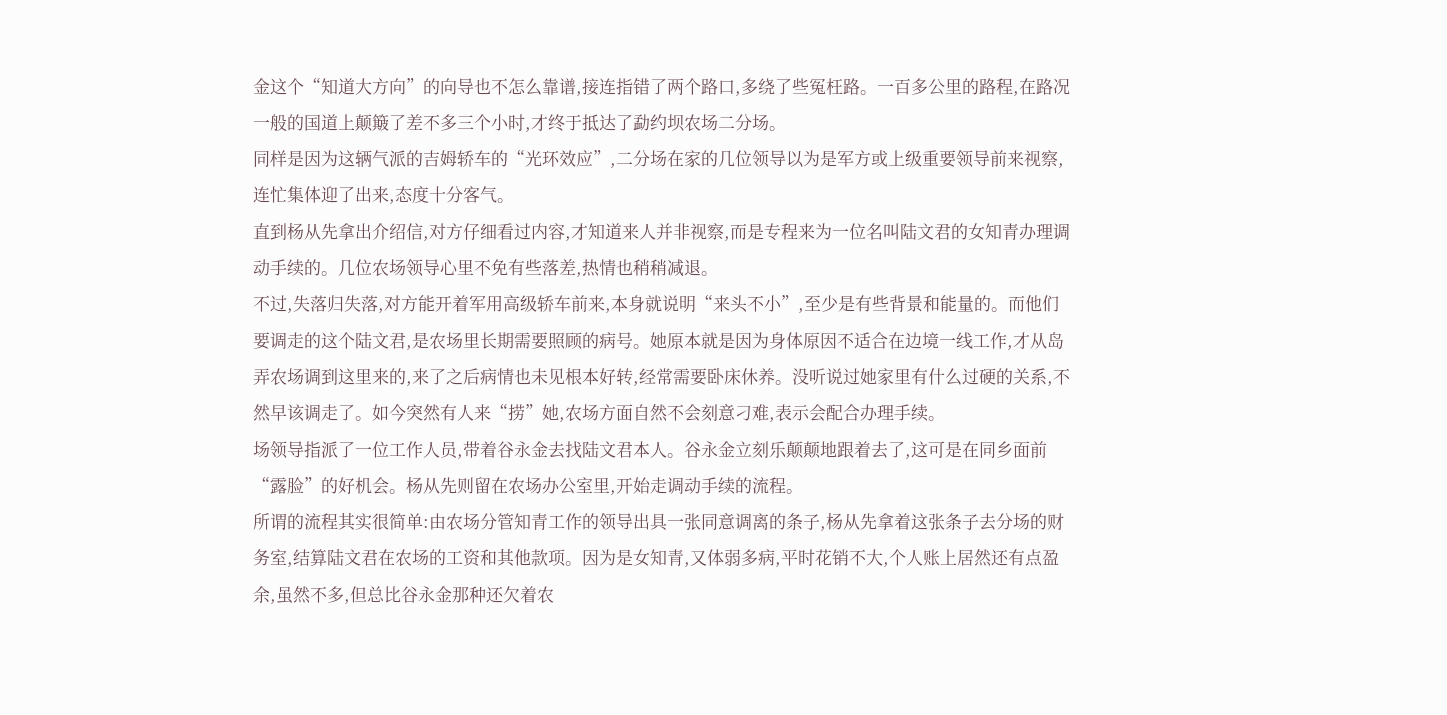金这个“知道大方向”的向导也不怎么靠谱,接连指错了两个路口,多绕了些冤枉路。一百多公里的路程,在路况一般的国道上颠簸了差不多三个小时,才终于抵达了勐约坝农场二分场。
同样是因为这辆气派的吉姆轿车的“光环效应”,二分场在家的几位领导以为是军方或上级重要领导前来视察,连忙集体迎了出来,态度十分客气。
直到杨从先拿出介绍信,对方仔细看过内容,才知道来人并非视察,而是专程来为一位名叫陆文君的女知青办理调动手续的。几位农场领导心里不免有些落差,热情也稍稍减退。
不过,失落归失落,对方能开着军用高级轿车前来,本身就说明“来头不小”,至少是有些背景和能量的。而他们要调走的这个陆文君,是农场里长期需要照顾的病号。她原本就是因为身体原因不适合在边境一线工作,才从岛弄农场调到这里来的,来了之后病情也未见根本好转,经常需要卧床休养。没听说过她家里有什么过硬的关系,不然早该调走了。如今突然有人来“捞”她,农场方面自然不会刻意刁难,表示会配合办理手续。
场领导指派了一位工作人员,带着谷永金去找陆文君本人。谷永金立刻乐颠颠地跟着去了,这可是在同乡面前“露脸”的好机会。杨从先则留在农场办公室里,开始走调动手续的流程。
所谓的流程其实很简单:由农场分管知青工作的领导出具一张同意调离的条子,杨从先拿着这张条子去分场的财务室,结算陆文君在农场的工资和其他款项。因为是女知青,又体弱多病,平时花销不大,个人账上居然还有点盈余,虽然不多,但总比谷永金那种还欠着农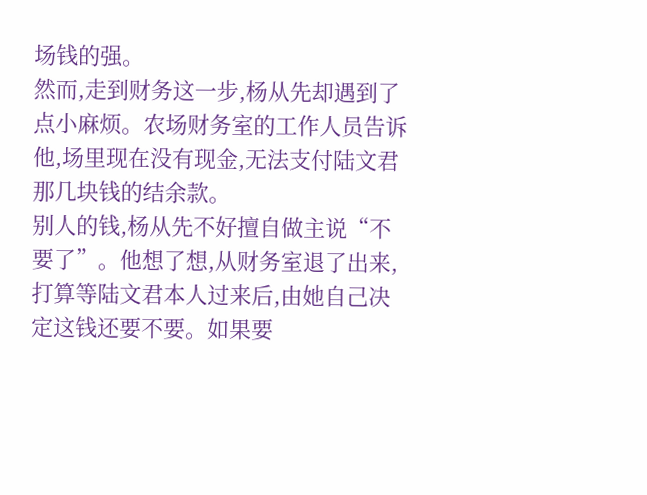场钱的强。
然而,走到财务这一步,杨从先却遇到了点小麻烦。农场财务室的工作人员告诉他,场里现在没有现金,无法支付陆文君那几块钱的结余款。
别人的钱,杨从先不好擅自做主说“不要了”。他想了想,从财务室退了出来,打算等陆文君本人过来后,由她自己决定这钱还要不要。如果要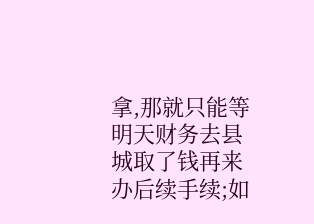拿,那就只能等明天财务去县城取了钱再来办后续手续;如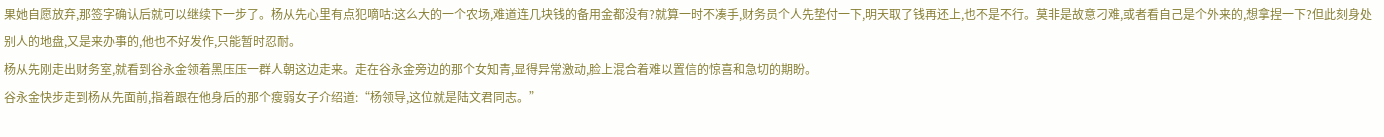果她自愿放弃,那签字确认后就可以继续下一步了。杨从先心里有点犯嘀咕:这么大的一个农场,难道连几块钱的备用金都没有?就算一时不凑手,财务员个人先垫付一下,明天取了钱再还上,也不是不行。莫非是故意刁难,或者看自己是个外来的,想拿捏一下?但此刻身处别人的地盘,又是来办事的,他也不好发作,只能暂时忍耐。
杨从先刚走出财务室,就看到谷永金领着黑压压一群人朝这边走来。走在谷永金旁边的那个女知青,显得异常激动,脸上混合着难以置信的惊喜和急切的期盼。
谷永金快步走到杨从先面前,指着跟在他身后的那个瘦弱女子介绍道:“杨领导,这位就是陆文君同志。”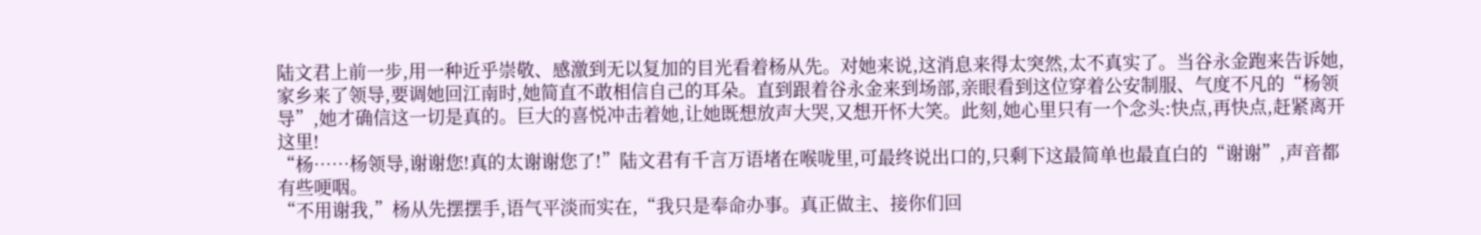陆文君上前一步,用一种近乎崇敬、感激到无以复加的目光看着杨从先。对她来说,这消息来得太突然,太不真实了。当谷永金跑来告诉她,家乡来了领导,要调她回江南时,她简直不敢相信自己的耳朵。直到跟着谷永金来到场部,亲眼看到这位穿着公安制服、气度不凡的“杨领导”,她才确信这一切是真的。巨大的喜悦冲击着她,让她既想放声大哭,又想开怀大笑。此刻,她心里只有一个念头:快点,再快点,赶紧离开这里!
“杨……杨领导,谢谢您!真的太谢谢您了!”陆文君有千言万语堵在喉咙里,可最终说出口的,只剩下这最简单也最直白的“谢谢”,声音都有些哽咽。
“不用谢我,”杨从先摆摆手,语气平淡而实在,“我只是奉命办事。真正做主、接你们回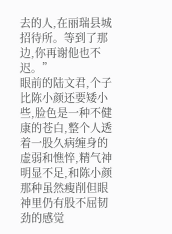去的人,在丽瑞县城招待所。等到了那边,你再谢他也不迟。”
眼前的陆文君,个子比陈小颜还要矮小些,脸色是一种不健康的苍白,整个人透着一股久病缠身的虚弱和憔悴,精气神明显不足,和陈小颜那种虽然瘦削但眼神里仍有股不屈韧劲的感觉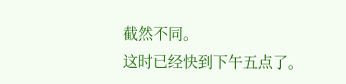截然不同。
这时已经快到下午五点了。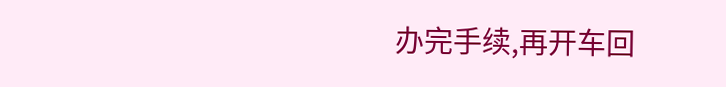办完手续,再开车回